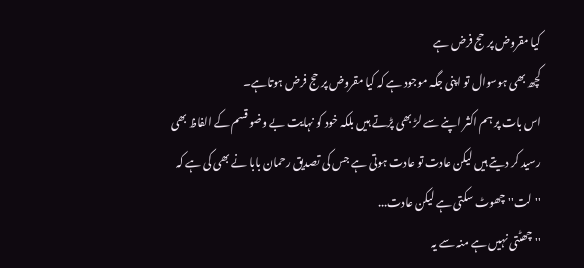کیا مقروض پر حج فرض ہے
کچھ بھی ہوسوال تو اپنی جگہ موجود ہے کہ کیا مقروض پر حج فرض ہوتاہے۔
اس بات پر ہم اکثر اپنے سے لڑ بھی پڑتے ہیں بلکہ خود کو نہایت بے وضو قسم کے الفاظ بھی رسید کر دیتے ہیں لیکن عادت تو عادت ہوتی ہے جس کی تصدیق رحمان بابا نے بھی کی ہے کہ ''لت'' چھوٹ سکتی ہے لیکن عادت...
''چھٹتی نہیں ہے منہ سے یہ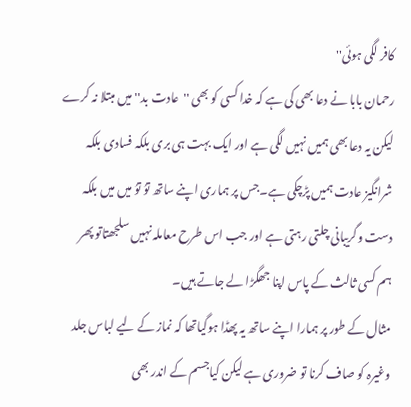کافر لگی ہوئی''
رحمان بابا نے دعا بھی کی ہے کہ خدا کسی کو بھی ''عادت بد'' میں مبتلا نہ کرے لیکن یہ دعا بھی ہمیں نہیں لگی ہے اور ایک بہت ہی بری بلکہ فسادی بلکہ شرانگیز عادت ہمیں پڑچکی ہے۔جس پر ہماری اپنے ساتھ توُ توُ میں میں بلکہ دست وگریبانی چلتی رہتی ہے اور جب اس طرح معاملہ نہیں سلجھتاتو پھر ہم کسی ثالث کے پاس اپنا جھگڑا لے جاتے ہیں۔
مثال کے طور پر ہمارا اپنے ساتھ یہ پھڈا ہوگیاتھا کہ نماز کے لیے لباس جلد وغیرہ کو صاف کرنا تو ضروری ہے لیکن کیاجسم کے اندر بھی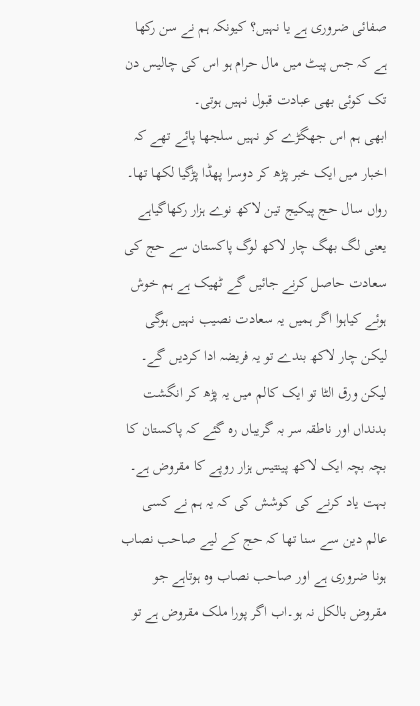صفائی ضروری ہے یا نہیں؟ کیونکہ ہم نے سن رکھا ہے کہ جس پیٹ میں مال حرام ہو اس کی چالیس دن تک کوئی بھی عبادت قبول نہیں ہوتی۔
ابھی ہم اس جھگڑے کو نہیں سلجھا پائے تھے کہ اخبار میں ایک خبر پڑھ کر دوسرا پھڈا پڑگیا لکھا تھا۔
رواں سال حج پیکیج تین لاکھ نوے ہزار رکھاگیاہے یعنی لگ بھگ چار لاکھ لوگ پاکستان سے حج کی سعادت حاصل کرنے جائیں گے ٹھیک ہے ہم خوش ہوئے کیاہوا اگر ہمیں یہ سعادت نصیب نہیں ہوگی لیکن چار لاکھ بندے تو یہ فریضہ ادا کردیں گے۔
لیکن ورق الٹا تو ایک کالم میں یہ پڑھ کر انگشت بدنداں اور ناطقہ سر بہ گریباں رہ گئے کہ پاکستان کا بچہ بچہ ایک لاکھ پینتیس ہزار روپے کا مقروض ہے۔
بہت یاد کرنے کی کوشش کی کہ یہ ہم نے کسی عالم دین سے سنا تھا کہ حج کے لیے صاحب نصاب ہونا ضروری ہے اور صاحب نصاب وہ ہوتاہے جو مقروض بالکل نہ ہو۔اب اگر پورا ملک مقروض ہے تو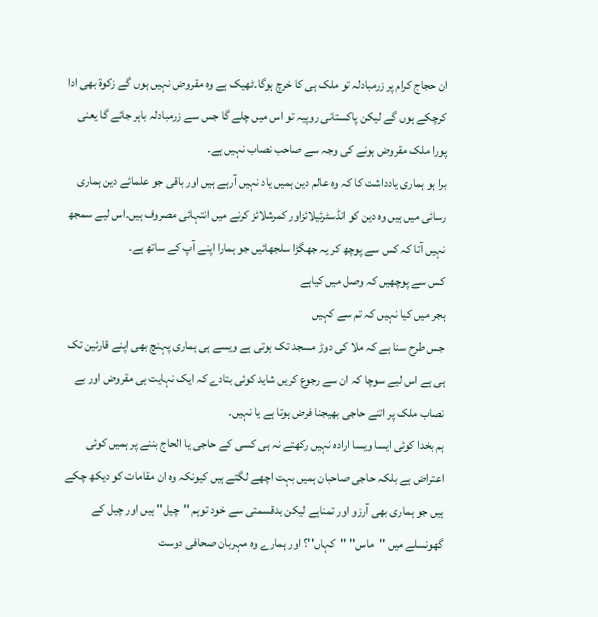ان حجاج کرام پر زرمبادلہ تو ملک ہی کا خرچ ہوگا۔ٹھیک ہے وہ مقروض نہیں ہوں گے زکوۃ بھی ادا کرچکے ہوں گے لیکن پاکستانی روپیہ تو اس میں چلے گا جس سے زرمبادلہ باہر جائے گا یعنی پورا ملک مقروض ہونے کی وجہ سے صاحب نصاب نہیں ہے۔
برا ہو ہماری یادداشت کا کہ وہ عالم دین ہمیں یاد نہیں آرہے ہیں اور باقی جو علمائے دین ہماری رسائی میں ہیں وہ دین کو انڈسٹرئیلائزاور کمرشلائز کرنے میں انتہائی مصروف ہیں۔اس لیے سمجھ نہیں آتا کہ کس سے پوچھ کر یہ جھگڑا سلجھائیں جو ہمارا اپنے آپ کے ساتھ ہے۔
کس سے پوچھیں کہ وصل میں کیاہے
ہجر میں کیا نہیں کہ تم سے کہیں
جس طرح سنا ہے کہ ملا کی دوڑ مسجد تک ہوتی ہے ویسے ہی ہماری پہنچ بھی اپنے قارئین تک ہی ہے اس لیے سوچا کہ ان سے رجوع کریں شاید کوئی بتادے کہ ایک نہایت ہی مقروض اور بے نصاب ملک پر اتنے حاجی بھیجنا فرض ہوتا ہے یا نہیں۔
ہم بخدا کوئی ایسا ویسا ارادہ نہیں رکھتے نہ ہی کسی کے حاجی یا الحاج بننے پر ہمیں کوئی اعتراض ہے بلکہ حاجی صاحبان ہمیں بہت اچھے لگتے ہیں کیونکہ وہ ان مقامات کو دیکھ چکے ہیں جو ہماری بھی آرزو اور تمناہے لیکن بدقسمتی سے خود توہم ''چیل'' ہیں اور چیل کے گھونسلے میں ''ماس'' ''کہاں''؟ اور ہمارے وہ مہربان صحافی دوست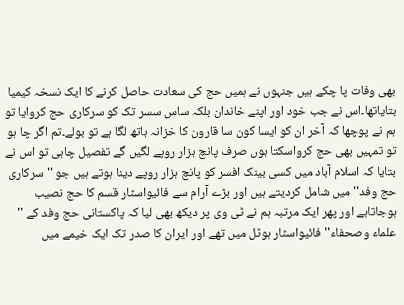بھی وفات پا چکے ہیں جنہوں نے ہمیں حج کی سعادت حاصل کرنے کا ایک نسخہ کیمیا بتایاتھا۔اس نے جب خود اور اپنے خاندان بلکہ ساس سسر تک کو سرکاری حج کروایا تو ہم نے پوچھا کہ آخر ان کو ایسا کون سا قارون کا خزانہ ہاتھ لگا ہے تو بولے۔تم اگر چا ہو تو تمہیں بھی حج کرواسکتا ہوں صرف پانچ ہزار روپے لگیں گے تفصیل چاہی تو اس نے بتایا کہ اسلام آباد میں کسی بینک افسر کو پانچ ہزار روپے دینا ہوتے ہیں جو ''سرکاری حج وفد'' میں شامل کردیتے ہیں اور بڑے آرام سے فائیواسٹار قسم کا حج نصیب ہوجاتاہے اور پھر ایک مرتبہ ہم نے ٹی وی پر دیکھ بھی لیا کہ پاکستانی حج وفد کے '' علماء وصحفاء'' فائیواسٹار ہوٹل میں تھے اور ایران کا صدر تک ایک خیمے میں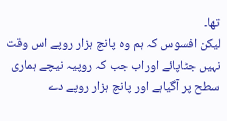تھا۔
لیکن افسوس کہ ہم وہ پانچ ہزار روپے اس وقت نہیں جٹاپائے اوراب جب کہ روپیہ نیچے ہماری سطح پر آگیاہے اور پانچ ہزار روپے دے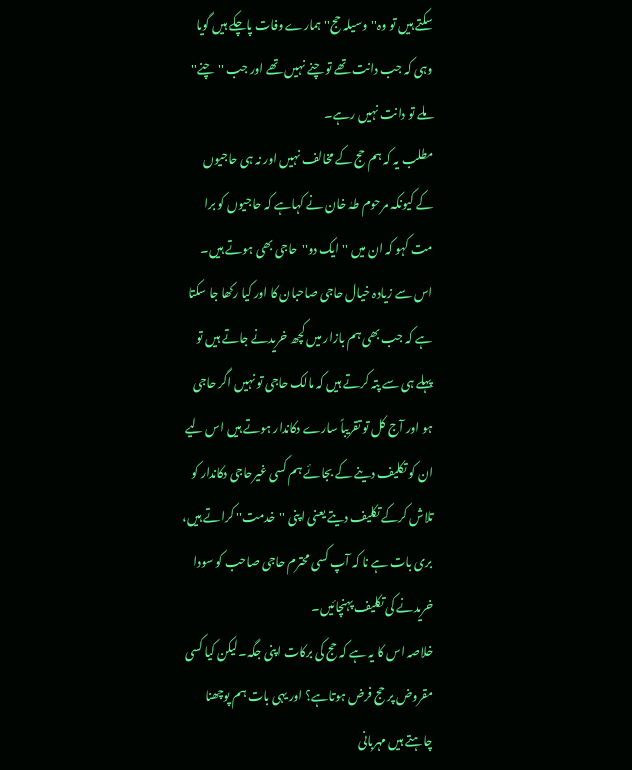سکتے ہیں تو وہ''وسیلہ حج'' ہمارے وفات پاچکے ہیں گویا وہی کہ جب دانت تھے تو چنے نہیں تھے اور جب ''چنے'' ملے تو دانت نہیں رہے۔
مطلب یہ کہ ہم حج کے مخالف نہیں اور نہ ہی حاجیوں کے کیونکہ مرحوم طہٰ خان نے کہاہے کہ حاجیوں کو برا مت کہو کہ ان میں ''ایک دو''حاجی بھی ہوتے ہیں۔
اس سے زیادہ خیال حاجی صاحبان کا اور کیا رکھا جا سکتا ہے کہ جب بھی ہم بازار میں کچھ خریدنے جاتے ہیں تو پہلے ہی سے پتہ کرتے ہیں کہ مالک حاجی تو نہیں اگر حاجی ہو اور آج کل تو تقریباً سارے دکاندار ہوتے ہیں اس لیے ان کو تکلیف دینے کے بجائے ہم کسی غیرحاجی دکاندار کو تلاش کرکے تکلیف دیتے یعنی اپنی ''خدمت'' کراتے ہیں، بری بات ہے نا کہ آپ کسی محترم حاجی صاحب کو سودا خریدنے کی تکلیف پہنچائیں۔
خلاصہ اس کا یہ ہے کہ حج کی برکات اپنی جگہ۔لیکن کیا کسی مقروض پر حج فرض ہوتاہے؟ اور یہی بات ہم پوچھنا چاہتے ہیں مہربانی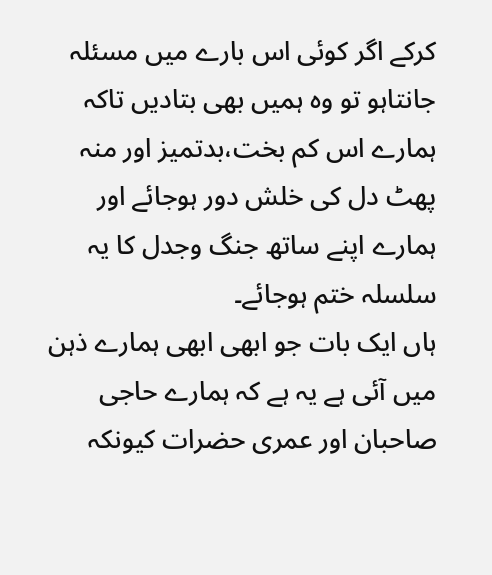کرکے اگر کوئی اس بارے میں مسئلہ جانتاہو تو وہ ہمیں بھی بتادیں تاکہ ہمارے اس کم بخت،بدتمیز اور منہ پھٹ دل کی خلش دور ہوجائے اور ہمارے اپنے ساتھ جنگ وجدل کا یہ سلسلہ ختم ہوجائے۔
ہاں ایک بات جو ابھی ابھی ہمارے ذہن میں آئی ہے یہ ہے کہ ہمارے حاجی صاحبان اور عمری حضرات کیونکہ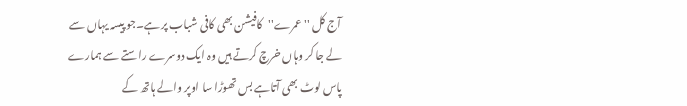آج کل ''عمرے''کافیشن بھی کافی شباب پر ہے۔جو پیسہ یہاں سے لے جا کر وہاں خرچ کرتے ہیں وہ ایک دوسرے راستے سے ہمارے پاس لوٹ بھی آتاہے بس تھوڑا سا اوپر والے ہاتھ کے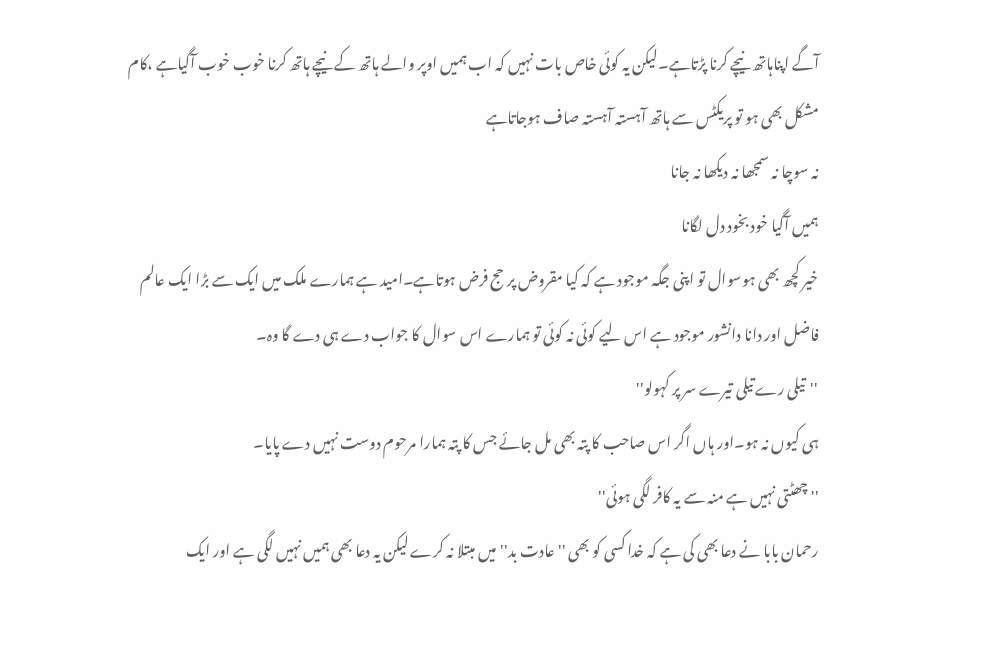آگے اپناہاتھ نیچے کرنا پڑتاہے۔لیکن یہ کوئی خاص بات نہیں کہ اب ہمیں اوپر والے ہاتھ کے نیچے ہاتھ کرنا خوب خوب آگیاہے ،کام مشکل بھی ہو تو پریکٹس سے ہاتھ آہستہ آہستہ صاف ہوجاتاہے
نہ سوچا نہ سمجھا نہ دیکھا نہ جانا
ہمیں آگیا خود بخود دل لگانا
خیر کچھ بھی ہوسوال تو اپنی جگہ موجود ہے کہ کیا مقروض پر حج فرض ہوتاہے۔امید ہے ہمارے ملک میں ایک سے بڑا ایک عالم فاضل اور دانا دانشور موجود ہے اس لیے کوئی نہ کوئی تو ہمارے اس سوال کا جواب دے ہی دے گا وہ۔
''تیلی رے تیلی تیرے سر پر کہولو''
ہی کیوں نہ ہو۔اور ہاں اگر اس صاحب کا پتہ بھی مل جائے جس کا پتہ ہمارا مرحوم دوست نہیں دے پایا۔
''چھٹتی نہیں ہے منہ سے یہ کافر لگی ہوئی''
رحمان بابا نے دعا بھی کی ہے کہ خدا کسی کو بھی ''عادت بد'' میں مبتلا نہ کرے لیکن یہ دعا بھی ہمیں نہیں لگی ہے اور ایک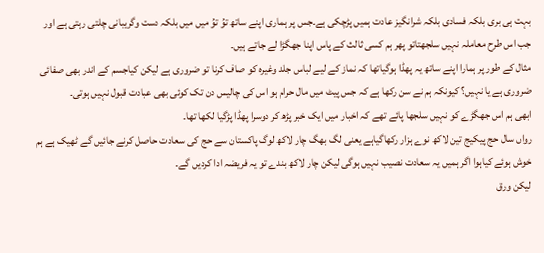بہت ہی بری بلکہ فسادی بلکہ شرانگیز عادت ہمیں پڑچکی ہے۔جس پر ہماری اپنے ساتھ توُ توُ میں میں بلکہ دست وگریبانی چلتی رہتی ہے اور جب اس طرح معاملہ نہیں سلجھتاتو پھر ہم کسی ثالث کے پاس اپنا جھگڑا لے جاتے ہیں۔
مثال کے طور پر ہمارا اپنے ساتھ یہ پھڈا ہوگیاتھا کہ نماز کے لیے لباس جلد وغیرہ کو صاف کرنا تو ضروری ہے لیکن کیاجسم کے اندر بھی صفائی ضروری ہے یا نہیں؟ کیونکہ ہم نے سن رکھا ہے کہ جس پیٹ میں مال حرام ہو اس کی چالیس دن تک کوئی بھی عبادت قبول نہیں ہوتی۔
ابھی ہم اس جھگڑے کو نہیں سلجھا پائے تھے کہ اخبار میں ایک خبر پڑھ کر دوسرا پھڈا پڑگیا لکھا تھا۔
رواں سال حج پیکیج تین لاکھ نوے ہزار رکھاگیاہے یعنی لگ بھگ چار لاکھ لوگ پاکستان سے حج کی سعادت حاصل کرنے جائیں گے ٹھیک ہے ہم خوش ہوئے کیاہوا اگر ہمیں یہ سعادت نصیب نہیں ہوگی لیکن چار لاکھ بندے تو یہ فریضہ ادا کردیں گے۔
لیکن ورق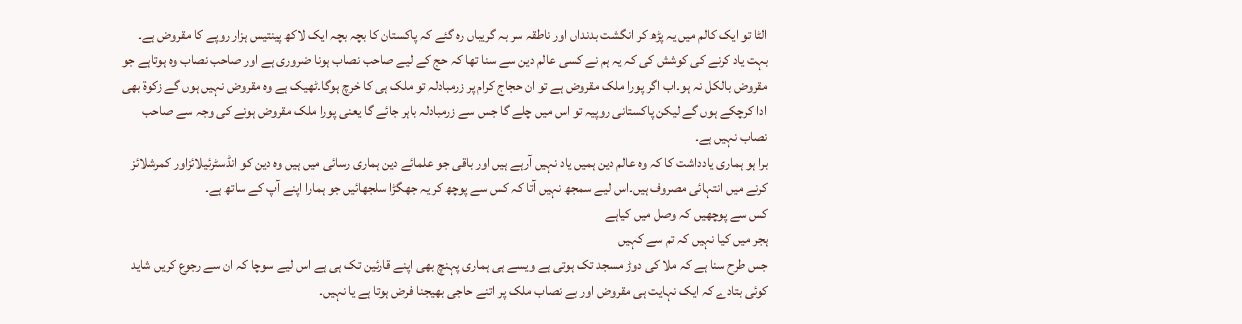الٹا تو ایک کالم میں یہ پڑھ کر انگشت بدنداں اور ناطقہ سر بہ گریباں رہ گئے کہ پاکستان کا بچہ بچہ ایک لاکھ پینتیس ہزار روپے کا مقروض ہے۔
بہت یاد کرنے کی کوشش کی کہ یہ ہم نے کسی عالم دین سے سنا تھا کہ حج کے لیے صاحب نصاب ہونا ضروری ہے اور صاحب نصاب وہ ہوتاہے جو مقروض بالکل نہ ہو۔اب اگر پورا ملک مقروض ہے تو ان حجاج کرام پر زرمبادلہ تو ملک ہی کا خرچ ہوگا۔ٹھیک ہے وہ مقروض نہیں ہوں گے زکوۃ بھی ادا کرچکے ہوں گے لیکن پاکستانی روپیہ تو اس میں چلے گا جس سے زرمبادلہ باہر جائے گا یعنی پورا ملک مقروض ہونے کی وجہ سے صاحب نصاب نہیں ہے۔
برا ہو ہماری یادداشت کا کہ وہ عالم دین ہمیں یاد نہیں آرہے ہیں اور باقی جو علمائے دین ہماری رسائی میں ہیں وہ دین کو انڈسٹرئیلائزاور کمرشلائز کرنے میں انتہائی مصروف ہیں۔اس لیے سمجھ نہیں آتا کہ کس سے پوچھ کر یہ جھگڑا سلجھائیں جو ہمارا اپنے آپ کے ساتھ ہے۔
کس سے پوچھیں کہ وصل میں کیاہے
ہجر میں کیا نہیں کہ تم سے کہیں
جس طرح سنا ہے کہ ملا کی دوڑ مسجد تک ہوتی ہے ویسے ہی ہماری پہنچ بھی اپنے قارئین تک ہی ہے اس لیے سوچا کہ ان سے رجوع کریں شاید کوئی بتادے کہ ایک نہایت ہی مقروض اور بے نصاب ملک پر اتنے حاجی بھیجنا فرض ہوتا ہے یا نہیں۔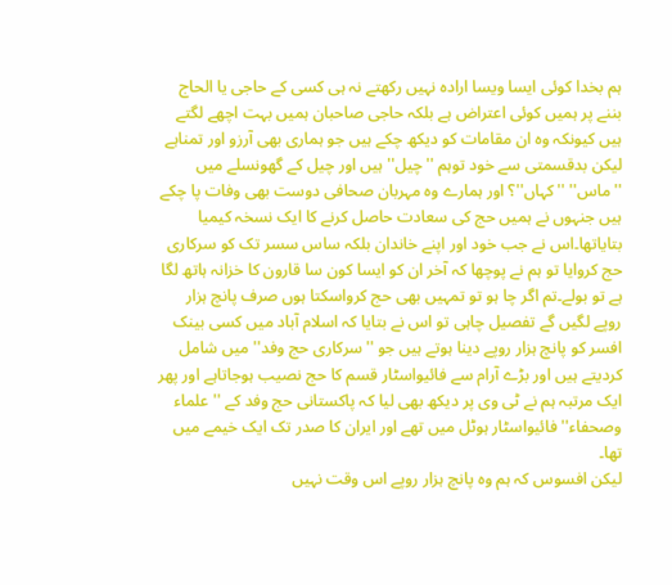ہم بخدا کوئی ایسا ویسا ارادہ نہیں رکھتے نہ ہی کسی کے حاجی یا الحاج بننے پر ہمیں کوئی اعتراض ہے بلکہ حاجی صاحبان ہمیں بہت اچھے لگتے ہیں کیونکہ وہ ان مقامات کو دیکھ چکے ہیں جو ہماری بھی آرزو اور تمناہے لیکن بدقسمتی سے خود توہم ''چیل'' ہیں اور چیل کے گھونسلے میں ''ماس'' ''کہاں''؟ اور ہمارے وہ مہربان صحافی دوست بھی وفات پا چکے ہیں جنہوں نے ہمیں حج کی سعادت حاصل کرنے کا ایک نسخہ کیمیا بتایاتھا۔اس نے جب خود اور اپنے خاندان بلکہ ساس سسر تک کو سرکاری حج کروایا تو ہم نے پوچھا کہ آخر ان کو ایسا کون سا قارون کا خزانہ ہاتھ لگا ہے تو بولے۔تم اگر چا ہو تو تمہیں بھی حج کرواسکتا ہوں صرف پانچ ہزار روپے لگیں گے تفصیل چاہی تو اس نے بتایا کہ اسلام آباد میں کسی بینک افسر کو پانچ ہزار روپے دینا ہوتے ہیں جو ''سرکاری حج وفد'' میں شامل کردیتے ہیں اور بڑے آرام سے فائیواسٹار قسم کا حج نصیب ہوجاتاہے اور پھر ایک مرتبہ ہم نے ٹی وی پر دیکھ بھی لیا کہ پاکستانی حج وفد کے '' علماء وصحفاء'' فائیواسٹار ہوٹل میں تھے اور ایران کا صدر تک ایک خیمے میں تھا۔
لیکن افسوس کہ ہم وہ پانچ ہزار روپے اس وقت نہیں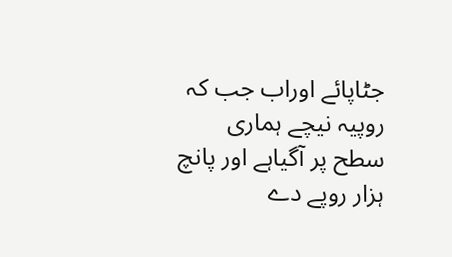جٹاپائے اوراب جب کہ روپیہ نیچے ہماری سطح پر آگیاہے اور پانچ ہزار روپے دے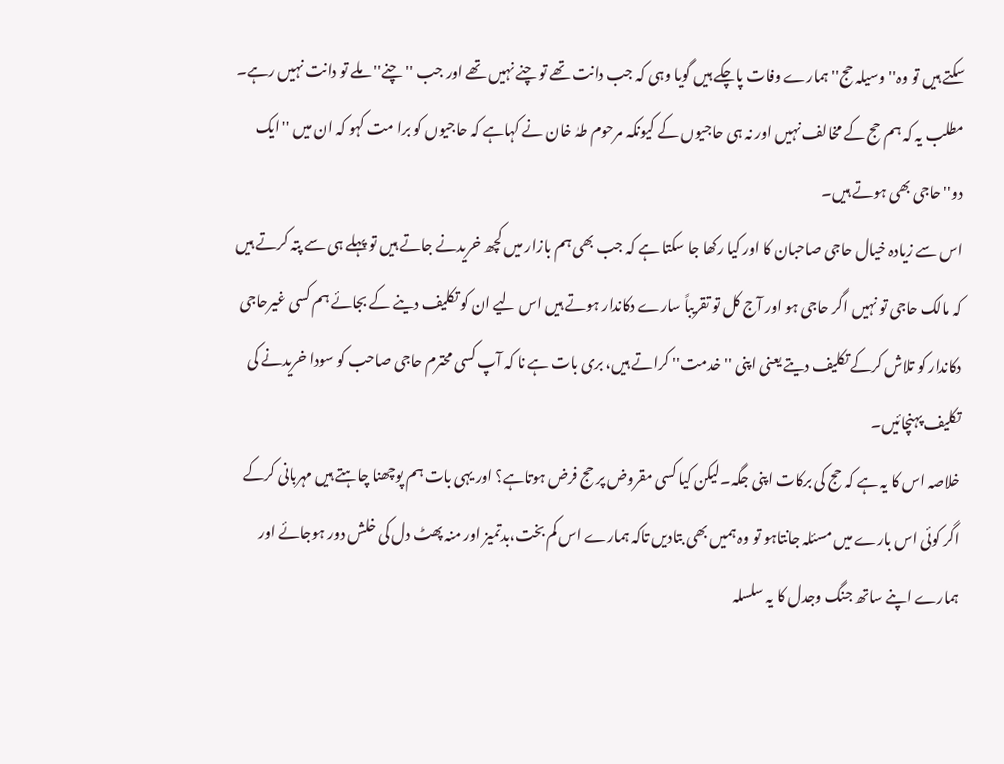سکتے ہیں تو وہ''وسیلہ حج'' ہمارے وفات پاچکے ہیں گویا وہی کہ جب دانت تھے تو چنے نہیں تھے اور جب ''چنے'' ملے تو دانت نہیں رہے۔
مطلب یہ کہ ہم حج کے مخالف نہیں اور نہ ہی حاجیوں کے کیونکہ مرحوم طہٰ خان نے کہاہے کہ حاجیوں کو برا مت کہو کہ ان میں ''ایک دو''حاجی بھی ہوتے ہیں۔
اس سے زیادہ خیال حاجی صاحبان کا اور کیا رکھا جا سکتا ہے کہ جب بھی ہم بازار میں کچھ خریدنے جاتے ہیں تو پہلے ہی سے پتہ کرتے ہیں کہ مالک حاجی تو نہیں اگر حاجی ہو اور آج کل تو تقریباً سارے دکاندار ہوتے ہیں اس لیے ان کو تکلیف دینے کے بجائے ہم کسی غیرحاجی دکاندار کو تلاش کرکے تکلیف دیتے یعنی اپنی ''خدمت'' کراتے ہیں، بری بات ہے نا کہ آپ کسی محترم حاجی صاحب کو سودا خریدنے کی تکلیف پہنچائیں۔
خلاصہ اس کا یہ ہے کہ حج کی برکات اپنی جگہ۔لیکن کیا کسی مقروض پر حج فرض ہوتاہے؟ اور یہی بات ہم پوچھنا چاہتے ہیں مہربانی کرکے اگر کوئی اس بارے میں مسئلہ جانتاہو تو وہ ہمیں بھی بتادیں تاکہ ہمارے اس کم بخت،بدتمیز اور منہ پھٹ دل کی خلش دور ہوجائے اور ہمارے اپنے ساتھ جنگ وجدل کا یہ سلسلہ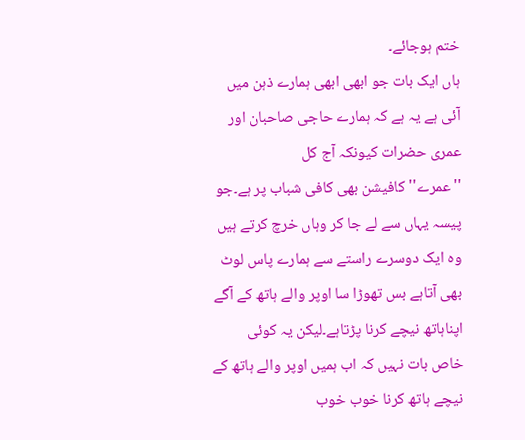ختم ہوجائے۔
ہاں ایک بات جو ابھی ابھی ہمارے ذہن میں آئی ہے یہ ہے کہ ہمارے حاجی صاحبان اور عمری حضرات کیونکہ آج کل ''عمرے''کافیشن بھی کافی شباب پر ہے۔جو پیسہ یہاں سے لے جا کر وہاں خرچ کرتے ہیں وہ ایک دوسرے راستے سے ہمارے پاس لوٹ بھی آتاہے بس تھوڑا سا اوپر والے ہاتھ کے آگے اپناہاتھ نیچے کرنا پڑتاہے۔لیکن یہ کوئی خاص بات نہیں کہ اب ہمیں اوپر والے ہاتھ کے نیچے ہاتھ کرنا خوب خوب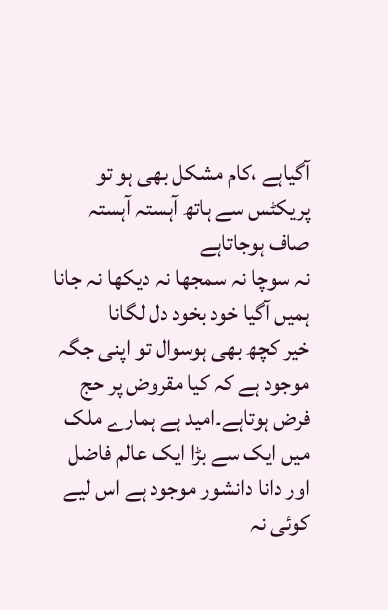آگیاہے ،کام مشکل بھی ہو تو پریکٹس سے ہاتھ آہستہ آہستہ صاف ہوجاتاہے
نہ سوچا نہ سمجھا نہ دیکھا نہ جانا
ہمیں آگیا خود بخود دل لگانا
خیر کچھ بھی ہوسوال تو اپنی جگہ موجود ہے کہ کیا مقروض پر حج فرض ہوتاہے۔امید ہے ہمارے ملک میں ایک سے بڑا ایک عالم فاضل اور دانا دانشور موجود ہے اس لیے کوئی نہ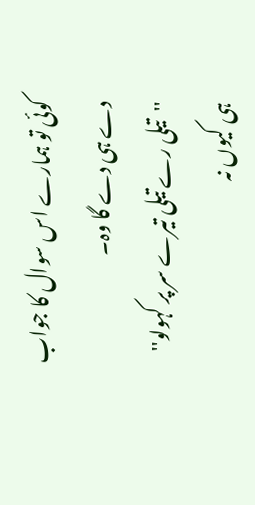کوئی تو ہمارے اس سوال کا جواب دے ہی دے گا وہ۔
''تیلی رے تیلی تیرے سر پر کہولو''
ہی کیوں نہ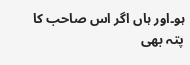ہو۔اور ہاں اگر اس صاحب کا پتہ بھی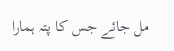مل جائے جس کا پتہ ہمارا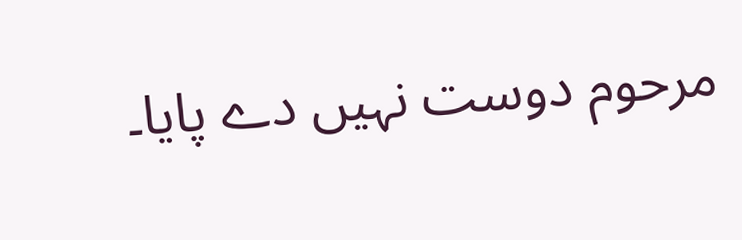مرحوم دوست نہیں دے پایا۔